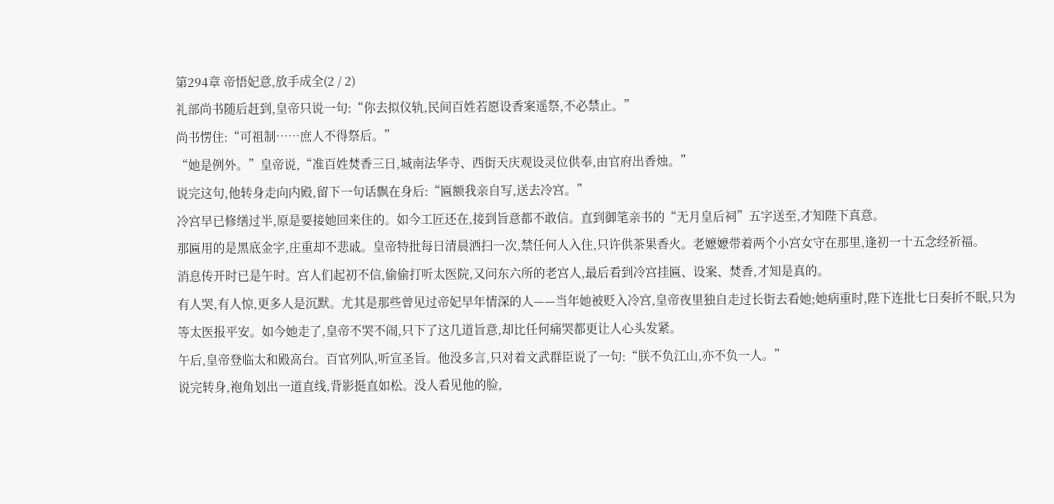第294章 帝悟妃意,放手成全(2 / 2)
礼部尚书随后赶到,皇帝只说一句:“你去拟仪轨,民间百姓若愿设香案遥祭,不必禁止。”
尚书愣住:“可祖制……庶人不得祭后。”
“她是例外。”皇帝说,“准百姓焚香三日,城南法华寺、西街天庆观设灵位供奉,由官府出香烛。”
说完这句,他转身走向内殿,留下一句话飘在身后:“匾额我亲自写,送去冷宫。”
冷宫早已修缮过半,原是要接她回来住的。如今工匠还在,接到旨意都不敢信。直到御笔亲书的“无月皇后祠”五字送至,才知陛下真意。
那匾用的是黑底金字,庄重却不悲戚。皇帝特批每日清晨洒扫一次,禁任何人入住,只许供茶果香火。老嬷嬷带着两个小宫女守在那里,逢初一十五念经祈福。
消息传开时已是午时。宫人们起初不信,偷偷打听太医院,又问东六所的老宫人,最后看到冷宫挂匾、设案、焚香,才知是真的。
有人哭,有人惊,更多人是沉默。尤其是那些曾见过帝妃早年情深的人——当年她被贬入冷宫,皇帝夜里独自走过长街去看她;她病重时,陛下连批七日奏折不眠,只为等太医报平安。如今她走了,皇帝不哭不闹,只下了这几道旨意,却比任何痛哭都更让人心头发紧。
午后,皇帝登临太和殿高台。百官列队,听宣圣旨。他没多言,只对着文武群臣说了一句:“朕不负江山,亦不负一人。”
说完转身,袍角划出一道直线,背影挺直如松。没人看见他的脸,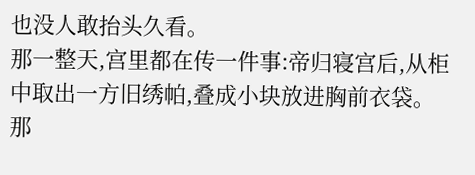也没人敢抬头久看。
那一整天,宫里都在传一件事:帝归寝宫后,从柜中取出一方旧绣帕,叠成小块放进胸前衣袋。那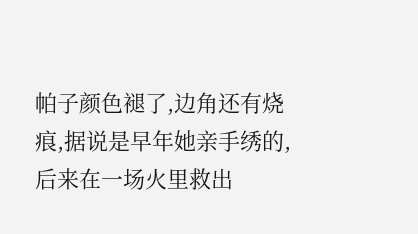帕子颜色褪了,边角还有烧痕,据说是早年她亲手绣的,后来在一场火里救出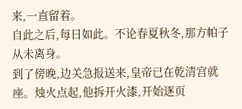来,一直留着。
自此之后,每日如此。不论春夏秋冬,那方帕子从未离身。
到了傍晚,边关急报送来,皇帝已在乾清宫就座。烛火点起,他拆开火漆,开始逐页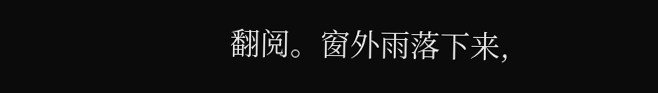翻阅。窗外雨落下来,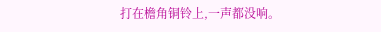打在檐角铜铃上,一声都没响。